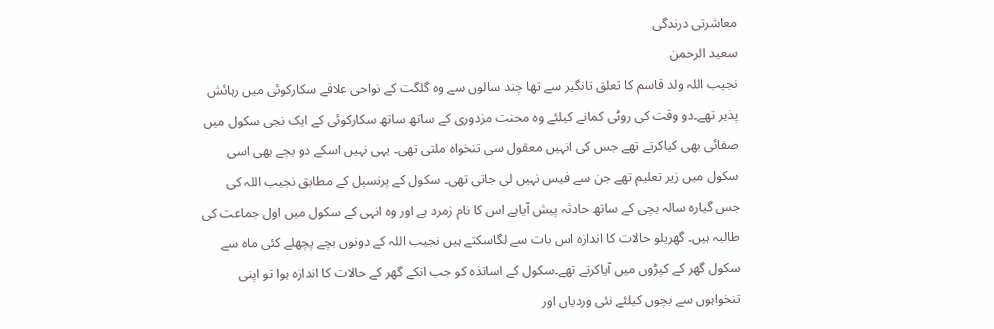معاشرتی درندگی
سعید الرحمن
نجیب اللہ ولد قاسم کا تعلق تانگیر سے تھا چند سالوں سے وہ گلگت کے نواحی علاقے سکارکوئی میں رہائش پذیر تھے۔دو وقت کی روٹی کمانے کیلئے وہ محنت مزدوری کے ساتھ ساتھ سکارکوئی کے ایک نجی سکول میں صفائی بھی کیاکرتے تھے جس کی انہیں معقول سی تنخواہ ملتی تھی۔ یہی نہیں اسکے دو بچے بھی اسی سکول میں زیر تعلیم تھے جن سے فیس نہیں لی جاتی تھی۔ سکول کے پرنسپل کے مطابق نجیب اللہ کی جس گیارہ سالہ بچی کے ساتھ حادثہ پیش آیاہے اس کا نام زمرد ہے اور وہ انہی کے سکول میں اول جماعت کی طالبہ ہیں۔ گھریلو حالات کا اندازہ اس بات سے لگاسکتے ہیں نجیب اللہ کے دونوں بچے پچھلے کئی ماہ سے سکول گھر کے کپڑوں میں آیاکرتے تھے۔سکول کے اساتذہ کو جب انکے گھر کے حالات کا اندازہ ہوا تو اپنی تنخواہوں سے بچوں کیلئے نئی وردیاں اور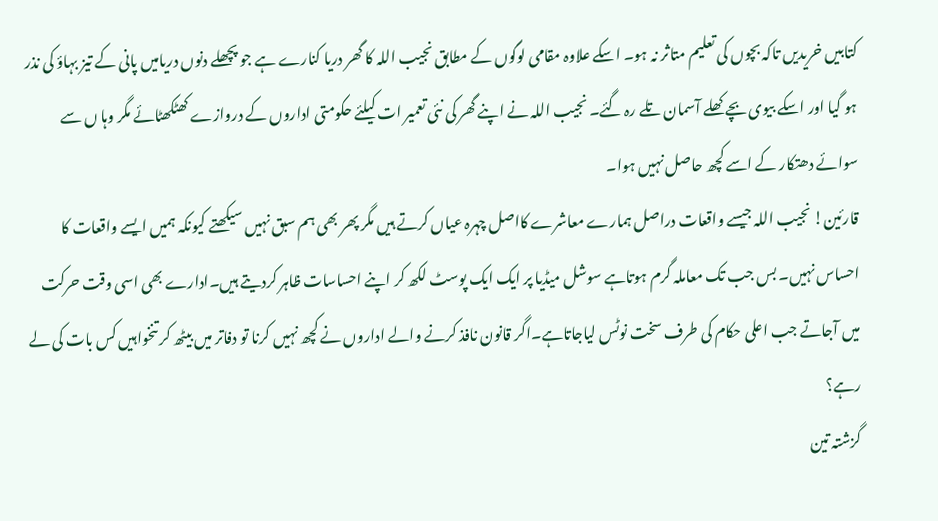کتابیں خریدیں تاکہ بچوں کی تعلیم متاثر نہ ہو۔ اسکے علاوہ مقامی لوگوں کے مطابق نجیب اللہ کا گھر دریا کنارے ہے جو پچھلے دنوں دریامیں پانی کے تیز بہاؤ کی نذر ہو گیا اور اسکے بیوی بچے کھلے آسمان تلے رہ گئے۔ نجیب اللہ نے اپنے گھر کی نئی تعمیر ات کیلئے حکومتی اداروں کے دروازے کھٹکھٹائے مگر وہا ں سے سوائے دھتکار کے اسے کچھ حاصل نہیں ہوا۔
قارئین! نجیب اللہ جیسے واقعات دراصل ہمارے معاشرے کااصل چہرہ عیاں کرتے ہیں مگر پھر بھی ہم سبق نہیں سیکھتے کیونکہ ہمیں ایسے واقعات کا احساس نہیں۔ بس جب تک معاملہ گرم ہوتاہے سوشل میڈیا پر ایک ایک پوسٹ لکھ کر اپنے احساسات ظاہر کردیتے ہیں۔ادارے بھی اسی وقت حرکت میں آجاتے جب اعلی حکام کی طرف سخت نوٹس لیاجاتاہے۔اگر قانون نافذ کرنے والے اداروں نے کچھ نہیں کرنا تو دفاتر میں بیٹھ کر تنخواہیں کس بات کی لے رہے؟
گزشتہ تین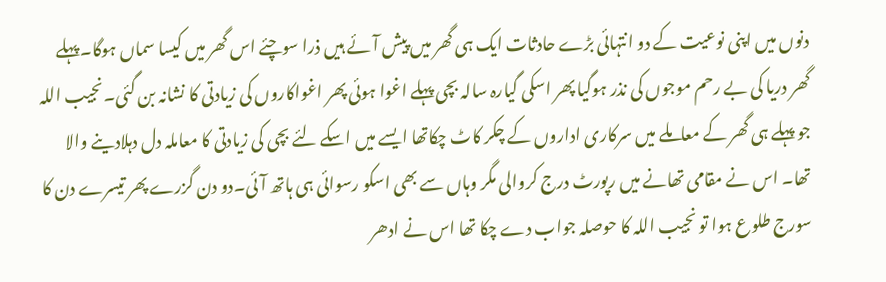دنوں میں اپنی نوعیت کے دو انتہائی بڑے حادثات ایک ہی گھر میں پیش آئے ہیں ذرا سوچئے اس گھر میں کیسا سماں ہوگا۔پہلے گھر دریا کی بے رحم موجوں کی نذر ہوگیا پھر اسکی گیارہ سالہ بچی پہلے اغوا ہوئی پھر اغواکاروں کی زیادتی کا نشانہ بن گئی۔نجیب اللہ جو پہلے ہی گھر کے معاملے میں سرکاری اداروں کے چکر کاٹ چکاتھا ایسے میں اسکے لئے بچی کی زیادتی کا معاملہ دل دہلادینے والا تھا۔ اس نے مقامی تھانے میں رپورٹ درج کروالی مگر وہاں سے بھی اسکو رسوائی ہی ہاتھ آئی۔دو دن گزرے پھر تیسرے دن کا سورج طلوع ہوا تو نجیب اللہ کا حوصلہ جواب دے چکا تھا اس نے ادھر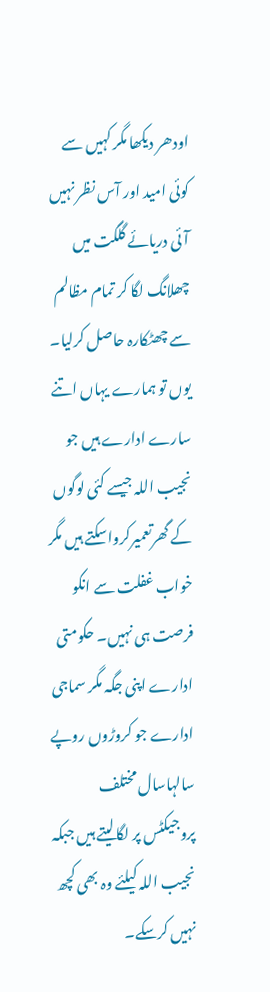اودھر دیکھا مگر کہیں سے کوئی امید اور آس نظر نہیں آئی دریائے گلگت میں چھلانگ لگا کر تمام مظالم سے چھٹکارہ حاصل کرلیا۔
یوں تو ہمارے یہاں اتنے سارے ادارے ہیں جو نجیب اللہ جیسے کئی لوگوں کے گھرتعمیرکرواسکتے ہیں مگر خواب غفلت سے انکو فرصت ہی نہیں۔ حکومتی ادارے اپنی جگہ مگر سماجی ادارے جو کروڑوں روپے سالہاسال مختلف پروجیکٹس پر لگالیتے ہیں جبکہ نجیب اللہ کیلئے وہ بھی کچھ نہیں کرسکے۔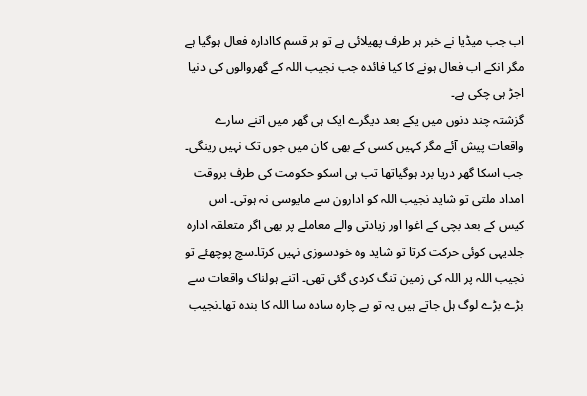اب جب میڈیا نے خبر ہر طرف پھیلائی ہے تو ہر قسم کاادارہ فعال ہوگیا ہے مگر انکے اب فعال ہونے کا کیا فائدہ جب نجیب اللہ کے گھروالوں کی دنیا اجڑ ہی چکی ہے۔
گزشتہ چند دنوں میں یکے بعد دیگرے ایک ہی گھر میں اتنے سارے واقعات پیش آئے مگر کہیں کسی کے بھی کان میں جوں تک نہیں رینگی۔ جب اسکا گھر دریا برد ہوگیاتھا تب ہی اسکو حکومت کی طرف بروقت امداد ملتی تو شاید نجیب اللہ کو ادارون سے مایوسی نہ ہوتی۔ اس کیس کے بعد بچی کے اغوا اور زیادتی والے معاملے پر بھی اگر متعلقہ ادارہ جلدیہی کوئی حرکت کرتا تو شاید وہ خودسوزی نہیں کرتا۔سچ پوچھئے تو نجیب اللہ پر اللہ کی زمین تنگ کردی گئی تھی۔ اتنے ہولناک واقعات سے بڑے بڑے لوگ ہل جاتے ہیں یہ تو بے چارہ سادہ سا اللہ کا بندہ تھا۔نجیب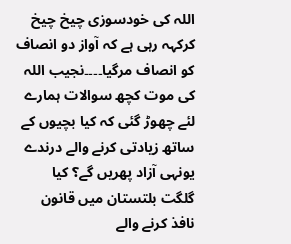اللہ کی خودسوزی چیخ چیخ کرکہہ رہی ہے کہ آواز دو انصاف کو انصاف مرگیا۔۔۔۔نجیب اللہ کی موت کچھ سوالات ہمارے لئے چھوڑ گئی کہ کیا بچیوں کے ساتھ زیادتی کرنے والے درندے یونہی آزاد پھریں گے؟ کیا گلگت بلتستان میں قانون نافذ کرنے والے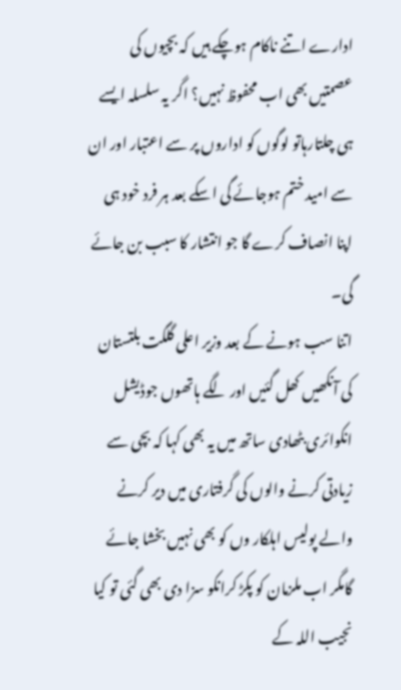ادارے اتنے ناکام ہوچکے ہیں کہ بچیوں کی عصمتیں بھی اب محفوظ نہیں؟ اگر یہ سلسلہ ایسے ہی چلتارہاتو لوگوں کو اداروں پر سے اعتبار اور ان سے امید ختم ہوجائے گی اسکے بعد ہر فرد خود ہی اپنا انصاف کرے گا جو انتشار کا سبب بن جائے گی۔
اتنا سب ہونے کے بعد وزیر اعلی گلگت بلتستان کی آنکھیں کھل گئیں اور لگے ہاتھوں جوڈیشل انکوائری بٹھادی ساتھ میں یہ بھی کہا کہ بچی سے زیادتی کرنے والوں کی گرفتاری میں دیر کرنے والے پولیس اہلکار وں کو بھی نہیں بخشا جائے گامگر اب ملزمان کو پکڑ کرانکو سزا دی بھی گئی تو کیا نجیب اللہ کے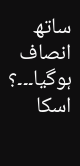ساتھ انصاف ہوگیا۔۔۔؟ اسکا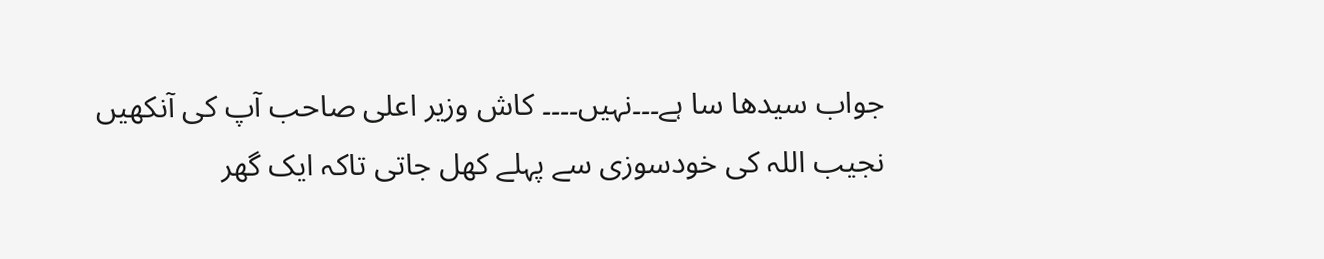جواب سیدھا سا ہے۔۔۔نہیں۔۔۔۔ کاش وزیر اعلی صاحب آپ کی آنکھیں نجیب اللہ کی خودسوزی سے پہلے کھل جاتی تاکہ ایک گھر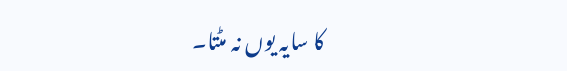کا سایہ یوں نہ مٹتا۔